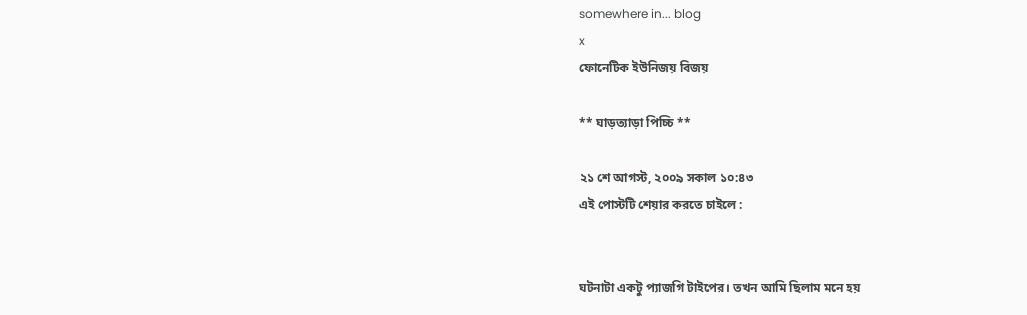somewhere in... blog
x
ফোনেটিক ইউনিজয় বিজয়

** ঘাড়ত্যাড়া পিচ্চি **

২১ শে আগস্ট, ২০০৯ সকাল ১০:৪৩
এই পোস্টটি শেয়ার করতে চাইলে :


ঘটনাটা একটু প্যাজগি টাইপের। তখন আমি ছিলাম মনে হয়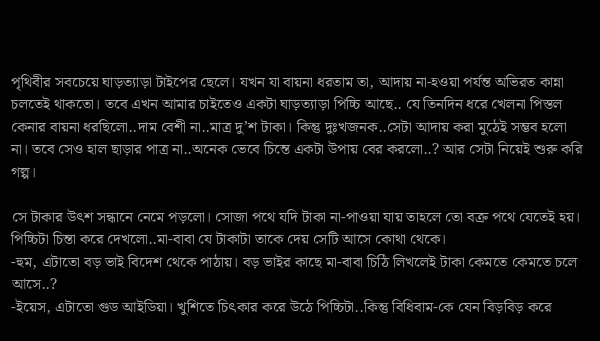পৃথিবীর সবচেয়ে ঘাড়ত্যাড়া টাইপের ছেলে। যখন যা বায়না ধরতাম তা, আদায় না-হওয়া পর্যন্ত অভিরত কান্না চলতেই থাকতো। তবে এখন আমার চাইতেও একটা ঘাড়ত্যাড়া পিচ্চি আছে.. যে তিনদিন ধরে খেলনা পিস্তল কেনার বায়না ধরছিলো..দাম বেশী না..মাত্র দু’শ টাকা। কিন্তু দুঃখজনক..সেটা আদায় করা মুঠেই সম্ভব হলো না। তবে সেও হাল ছাড়ার পাত্র না..অনেক ভেবে চিন্তে একটা উপায় বের করলো..? আর সেটা নিয়েই শুরু করি গল্প।

সে টাকার উৎশ সন্ধানে নেমে পড়লো। সোজা পথে যদি টাকা না-পাওয়া যায় তাহলে তো বক্র পথে যেতেই হয়। পিচ্চিটা চিন্তা করে দেখলো..মা-বাবা যে টাকাটা তাকে দেয় সেটি আসে কোথা থেকে।
-হুম, এটাতো বড় ভাই বিদেশ থেকে পাঠায়। বড় ভাইর কাছে মা-বাবা চিঠি লিখলেই টাকা কেমতে কেমতে চলে আসে..?
-ইয়েস, এটাতো গুড আইডিয়া। খুশিতে চিৎকার করে উঠে পিচ্চিটা..কিন্তু বিধিবাম-কে যেন বিড়বিড় করে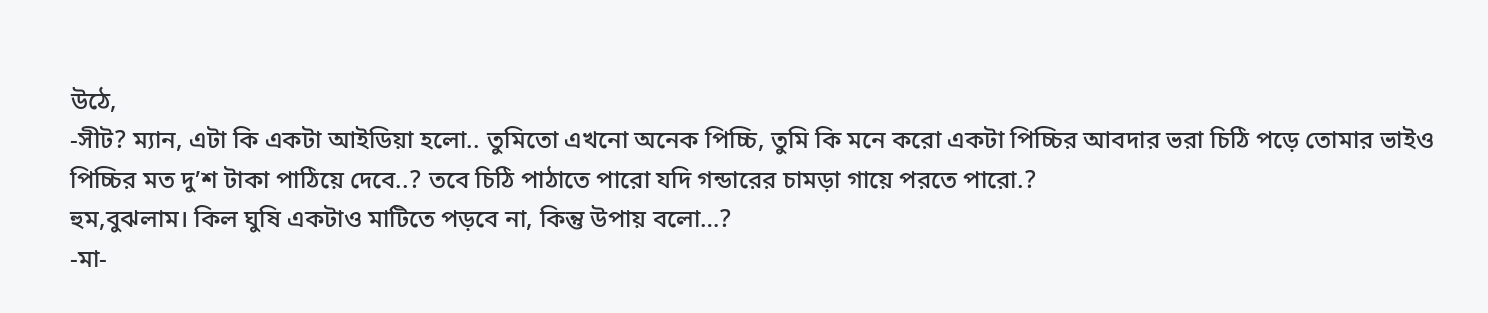উঠে,
-সীট? ম্যান, এটা কি একটা আইডিয়া হলো.. তুমিতো এখনো অনেক পিচ্চি, তুমি কি মনে করো একটা পিচ্চির আবদার ভরা চিঠি পড়ে তোমার ভাইও পিচ্চির মত দু’শ টাকা পাঠিয়ে দেবে..? তবে চিঠি পাঠাতে পারো যদি গন্ডারের চামড়া গায়ে পরতে পারো.?
হুম,বুঝলাম। কিল ঘুষি একটাও মাটিতে পড়বে না, কিন্তু উপায় বলো…?
-মা-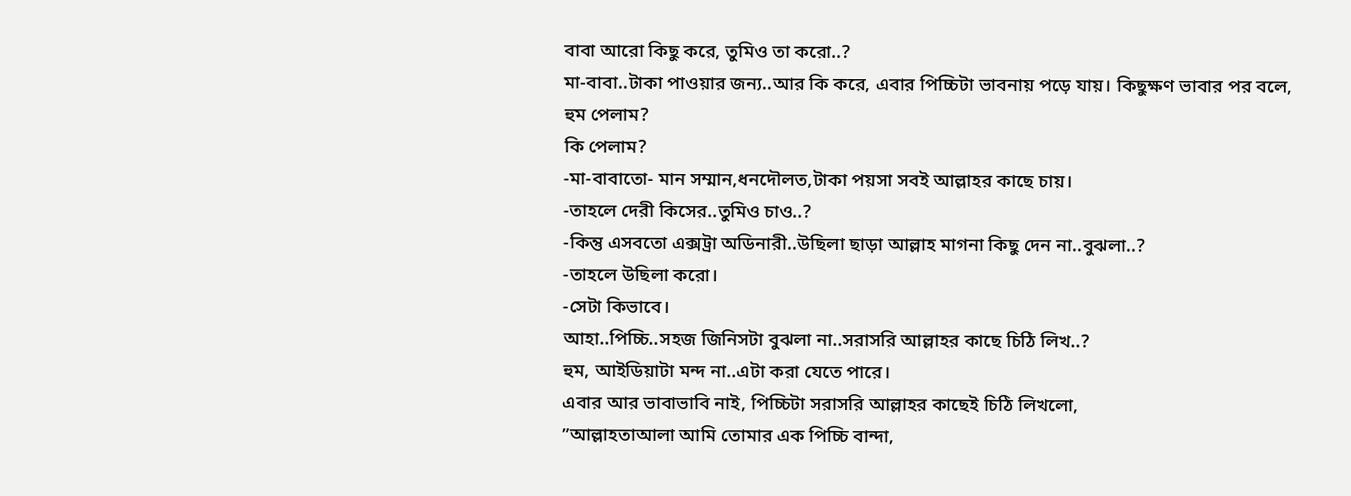বাবা আরো কিছু করে, তুমিও তা করো..?
মা-বাবা..টাকা পাওয়ার জন্য..আর কি করে, এবার পিচ্চিটা ভাবনায় পড়ে যায়। কিছুক্ষণ ভাবার পর বলে,
হুম পেলাম?
কি পেলাম?
-মা-বাবাতো- মান সম্মান,ধনদৌলত,টাকা পয়সা সবই আল্লাহর কাছে চায়।
-তাহলে দেরী কিসের..তুমিও চাও..?
-কিন্তু এসবতো এক্সট্রা অডিনারী..উছিলা ছাড়া আল্লাহ মাগনা কিছু দেন না..বুঝলা..?
-তাহলে উছিলা করো।
-সেটা কিভাবে।
আহা..পিচ্চি..সহজ জিনিসটা বুঝলা না..সরাসরি আল্লাহর কাছে চিঠি লিখ..?
হুম, আইডিয়াটা মন্দ না..এটা করা যেতে পারে।
এবার আর ভাবাভাবি নাই, পিচ্চিটা সরাসরি আল্লাহর কাছেই চিঠি লিখলো,
”আল্লাহতাআলা আমি তোমার এক পিচ্চি বান্দা,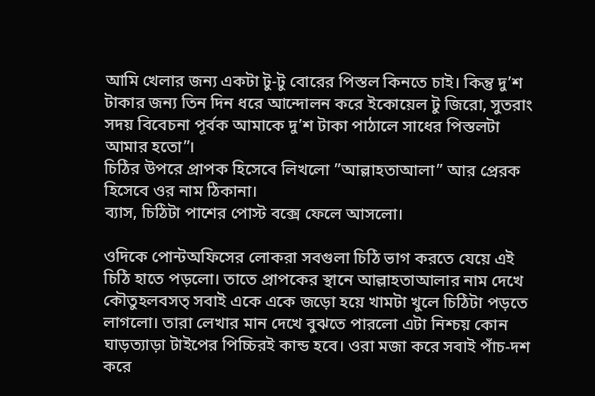আমি খেলার জন্য একটা টু-টু বোরের পিস্তল কিনতে চাই। কিন্তু দু’শ টাকার জন্য তিন দিন ধরে আন্দোলন করে ইকোয়েল টু জিরো, সুতরাং সদয় বিবেচনা পূর্বক আমাকে দু’শ টাকা পাঠালে সাধের পিস্তলটা আমার হতো”।
চিঠির উপরে প্রাপক হিসেবে লিখলো ”আল্লাহতাআলা” আর প্রেরক হিসেবে ওর নাম ঠিকানা।
ব্যাস, চিঠিটা পাশের পোস্ট বক্সে ফেলে আসলো।

ওদিকে পোন্টঅফিসের লোকরা সবগুলা চিঠি ভাগ করতে যেয়ে এই চিঠি হাতে পড়লো। তাতে প্রাপকের স্থানে আল্লাহতাআলার নাম দেখে কৌতুহলবসত্‌ সবাই একে একে জড়ো হয়ে খামটা খুলে চিঠিটা পড়তে লাগলো। তারা লেখার মান দেখে বুঝতে পারলো এটা নিশ্চয় কোন ঘাড়ত্যাড়া টাইপের পিচ্চিরই কান্ড হবে। ওরা মজা করে সবাই পাঁচ-দশ করে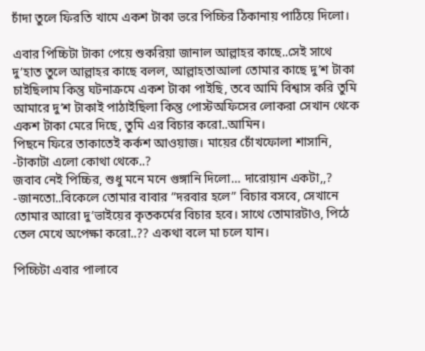চাঁদা তুলে ফিরতি খামে একশ টাকা ভরে পিচ্চির ঠিকানায় পাঠিয়ে দিলো।

এবার পিচ্চিটা টাকা পেয়ে শুকরিয়া জানাল আল্লাহর কাছে..সেই সাথে দু’হাত তুলে আল্লাহর কাছে বলল, আল্লাহতাআলা তোমার কাছে দু’শ টাকা চাইছিলাম কিন্তু ঘটনাক্রমে একশ টাকা পাইছি, তবে আমি বিশ্বাস করি তুমি আমারে দু’শ টাকাই পাঠাইছিলা কিন্তু পোস্টঅফিসের লোকরা সেখান থেকে একশ টাকা মেরে দিছে, তুমি এর বিচার করো..আমিন।
পিছনে ফিরে তাকাতেই কর্কশ আওয়াজ। মায়ের চোঁখফোলা শাসানি,
-টাকাটা এলো কোথা থেকে..?
জবাব নেই পিচ্চির, শুধু মনে মনে গুঙ্গানি দিলো… দারোয়ান একটা,,?
-জানতো..বিকেলে তোমার বাবার ”দরবার হলে” বিচার বসবে, সেখানে তোমার আরো দু’ভাইয়ের কৃতকর্মের বিচার হবে। সাথে তোমারটাও, পিঠে তেল মেখে অপেক্ষা করো..?? একথা বলে মা চলে যান।

পিচ্চিটা এবার পালাবে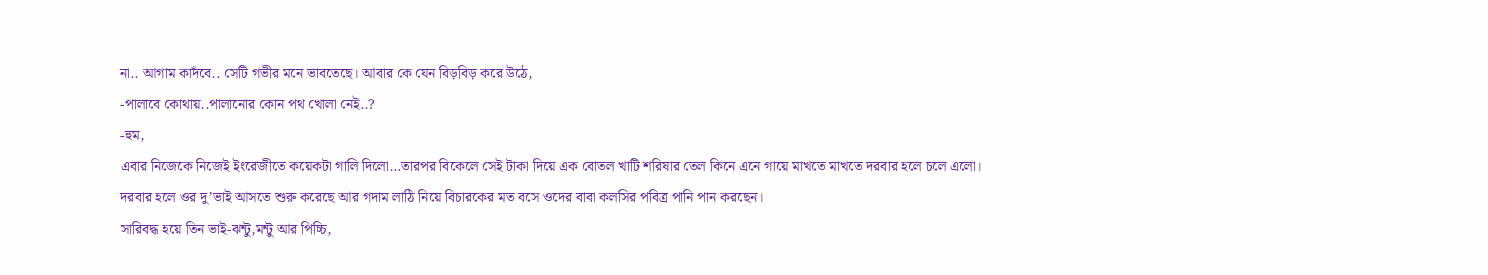না.. আগাম কাদঁবে.. সেটি গভীর মনে ভাবতেছে। আবার কে যেন বিড়বিড় করে উঠে,
-পালাবে কোথায়..পালানোর কোন পথ খোলা নেই..?
-হুম,
এবার নিজেকে নিজেই ইংরেজীতে কয়েকটা গালি দিলো…তারপর বিকেলে সেই টাকা দিয়ে এক বোতল খাটি শরিষার তেল কিনে এনে গায়ে মাখতে মাখতে দরবার হলে চলে এলো।
দরবার হলে ওর দু’ভাই আসতে শুরু করেছে আর গদাম লাঠি নিয়ে বিচারকের মত বসে ওদের বাবা কলসির পবিত্র পানি পান করছেন।
সারিবদ্ধ হয়ে তিন ভাই-ঝন্টু,মন্টু আর পিচ্চি,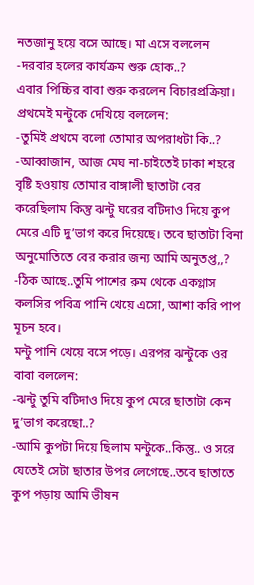নতজানু হয়ে বসে আছে। মা এসে বললেন
-দরবার হলের কার্যক্রম শুরু হোক..?
এবার পিচ্চির বাবা শুরু করলেন বিচারপ্রক্রিয়া। প্রথমেই মন্টুকে দেখিয়ে বললেন:
-তুমিই প্রথমে বলো তোমার অপরাধটা কি..?
-আব্বাজান, আজ মেঘ না-চাইতেই ঢাকা শহরে বৃষ্টি হওয়ায় তোমার বাঙ্গালী ছাতাটা বের করেছিলাম কিন্তু ঝন্টু ঘরের বটিদাও দিয়ে কুপ মেরে এটি দু’ভাগ করে দিয়েছে। তবে ছাতাটা বিনা অনুমোতিতে বের করার জন্য আমি অনুতপ্ত,,?
-ঠিক আছে..তুমি পাশের রুম থেকে একগ্লাস কলসির পবিত্র পানি খেয়ে এসো, আশা করি পাপ মূচন হবে।
মন্টু পানি খেয়ে বসে পড়ে। এরপর ঝন্টুকে ওর বাবা বললেন:
-ঝন্টু তুমি বটিদাও দিয়ে কুপ মেরে ছাতাটা কেন দু’ভাগ করেছো..?
-আমি কুপটা দিয়ে ছিলাম মন্টুকে..কিন্তু.. ও সরে যেতেই সেটা ছাতার উপর লেগেছে..তবে ছাতাতে কুপ পড়ায় আমি ভীষন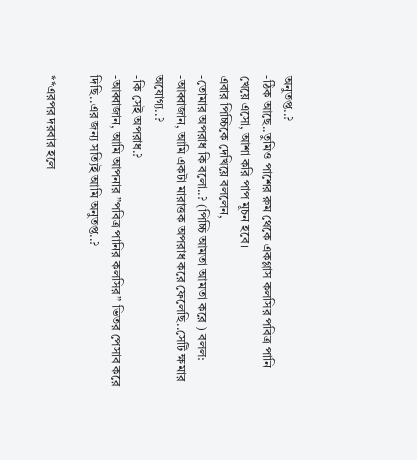অনুতপ্ত..?
-ঠিক আছে..তুমিও পাশের রুম থেকে একগ্লাস কলসির পবিত্র পানি খেয়ে এসো, আশা করি পাপ মূচন হবে।
এবার পিচ্চিকে দেখিয়ে বললেন,
-তোমার অপরাধ কি বলো..? (পিচ্চি আমতা আমতা করে ) বলল:
-আব্বাজান, আমি একটা মারাত্তক অপরাধ করে ফেলেছি..সেটি ক্ষমার অযোগ্য..?
-কি সেই অপরাধ.?
-আব্বাজান, আমি আপনার ”পবিত্র পানির কলসির” ভিতর পেসাব করে দিছি..এর জন্য সত্যিই আমি অনুতপ্ত..?

**এরপর দরবার হলে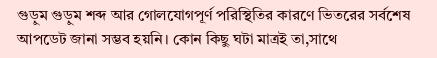গুড়ুম গুড়ুম শব্দ আর গোলযোগপূর্ণ পরিস্থিতির কারণে ভিতরের সর্বশেষ আপডেট জানা সম্ভব হয়নি। কোন কিছু ঘটা মাত্রই তা,সাথে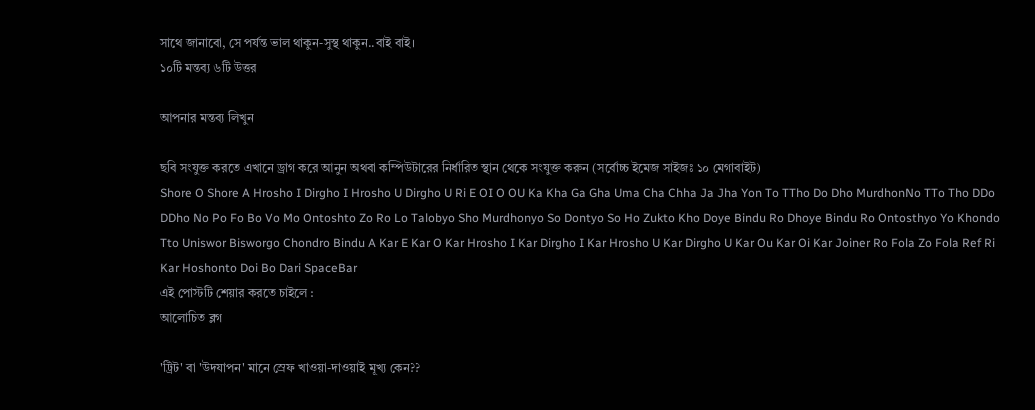সাথে জানাবো, সে পর্যন্ত ভাল থাকুন-সুস্থ থাকুন..বাই বাই।
১০টি মন্তব্য ৬টি উত্তর

আপনার মন্তব্য লিখুন

ছবি সংযুক্ত করতে এখানে ড্রাগ করে আনুন অথবা কম্পিউটারের নির্ধারিত স্থান থেকে সংযুক্ত করুন (সর্বোচ্চ ইমেজ সাইজঃ ১০ মেগাবাইট)
Shore O Shore A Hrosho I Dirgho I Hrosho U Dirgho U Ri E OI O OU Ka Kha Ga Gha Uma Cha Chha Ja Jha Yon To TTho Do Dho MurdhonNo TTo Tho DDo DDho No Po Fo Bo Vo Mo Ontoshto Zo Ro Lo Talobyo Sho Murdhonyo So Dontyo So Ho Zukto Kho Doye Bindu Ro Dhoye Bindu Ro Ontosthyo Yo Khondo Tto Uniswor Bisworgo Chondro Bindu A Kar E Kar O Kar Hrosho I Kar Dirgho I Kar Hrosho U Kar Dirgho U Kar Ou Kar Oi Kar Joiner Ro Fola Zo Fola Ref Ri Kar Hoshonto Doi Bo Dari SpaceBar
এই পোস্টটি শেয়ার করতে চাইলে :
আলোচিত ব্লগ

'ট্রিট' বা 'উদযাপন' মানে স্রেফ খাওয়া-দাওয়াই মূখ্য কেন??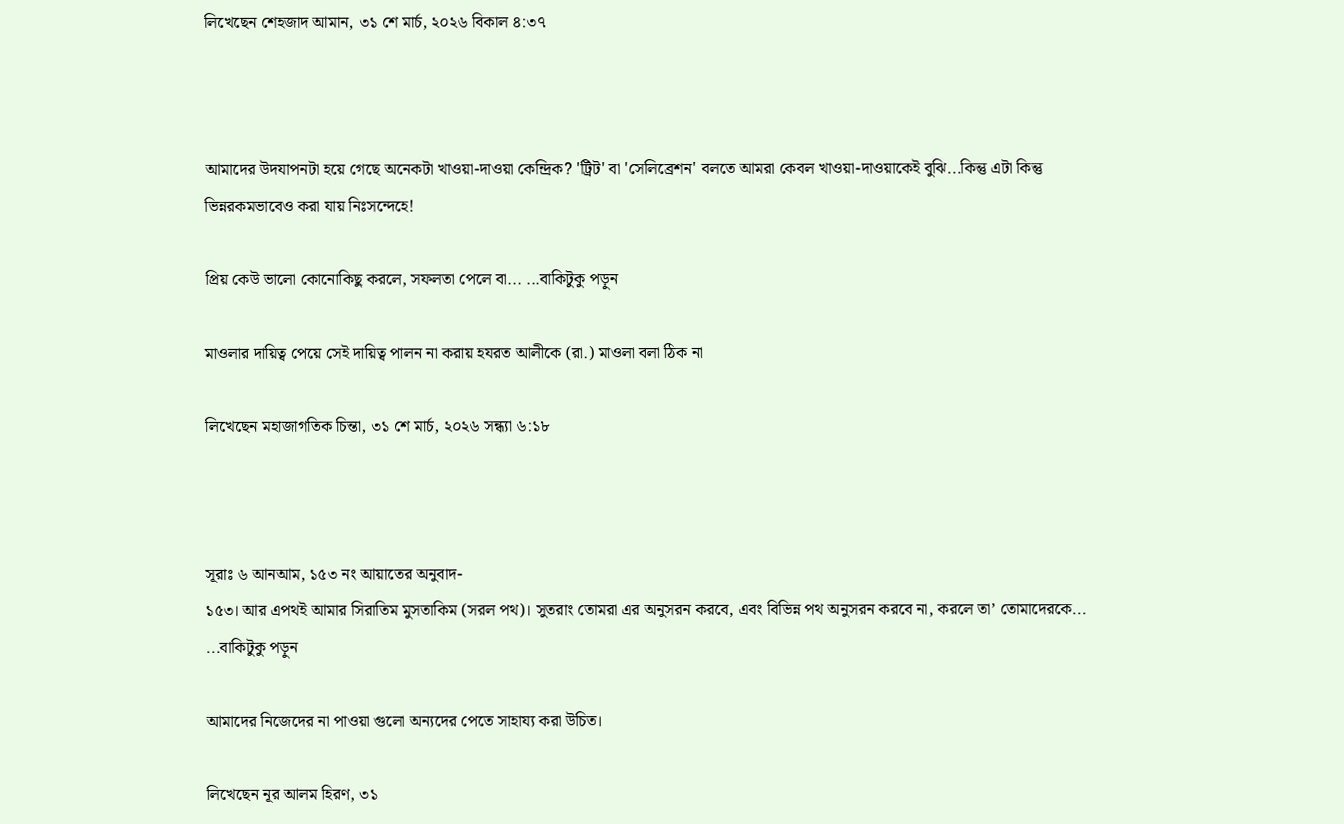লিখেছেন শেহজাদ আমান, ৩১ শে মার্চ, ২০২৬ বিকাল ৪:৩৭



আমাদের উদযাপনটা হয়ে গেছে অনেকটা খাওয়া-দাওয়া কেন্দ্রিক? 'ট্রিট' বা 'সেলিব্রেশন' বলতে আমরা কেবল খাওয়া-দাওয়াকেই বুঝি...কিন্তু এটা কিন্তু ভিন্নরকমভাবেও করা যায় নিঃসন্দেহে!

প্রিয় কেউ ভালো কোনোকিছু করলে, সফলতা পেলে বা... ...বাকিটুকু পড়ুন

মাওলার দায়িত্ব পেয়ে সেই দায়িত্ব পালন না করায় হযরত আলীকে (রা.) মাওলা বলা ঠিক না

লিখেছেন মহাজাগতিক চিন্তা, ৩১ শে মার্চ, ২০২৬ সন্ধ্যা ৬:১৮



সূরাঃ ৬ আনআম, ১৫৩ নং আয়াতের অনুবাদ-
১৫৩। আর এপথই আমার সিরাতিম মুসতাকিম (সরল পথ)। সুতরাং তোমরা এর অনুসরন করবে, এবং বিভিন্ন পথ অনুসরন করবে না, করলে তা’ তোমাদেরকে... ...বাকিটুকু পড়ুন

আমাদের নিজেদের না পাওয়া গুলো অন্যদের পেতে সাহায্য করা উচিত।

লিখেছেন নূর আলম হিরণ, ৩১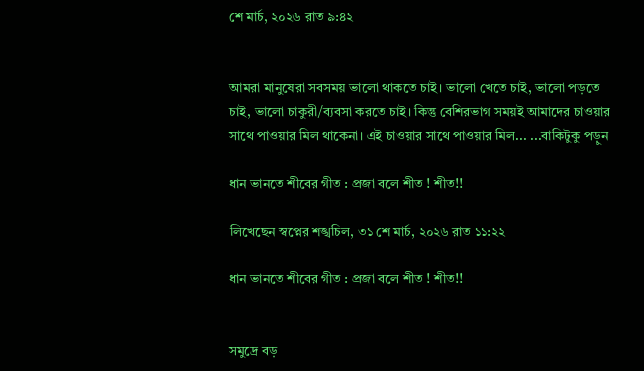শে মার্চ, ২০২৬ রাত ৯:৪২


আমরা মানুষেরা সবসময় ভালো থাকতে চাই। ভালো খেতে চাই, ভালো পড়তে চাই, ভালো চাকুরী/ব্যবসা করতে চাই। কিন্তু বেশিরভাগ সময়ই আমাদের চাওয়ার সাথে পাওয়ার মিল থাকেনা। এই চাওয়ার সাথে পাওয়ার মিল... ...বাকিটুকু পড়ুন

ধান ভানতে শীবের গীত : প্রজা বলে শীত ! শীত!!

লিখেছেন স্বপ্নের শঙ্খচিল, ৩১ শে মার্চ, ২০২৬ রাত ১১:২২

ধান ভানতে শীবের গীত : প্রজা বলে শীত ! শীত!!


সমুদ্রে বড়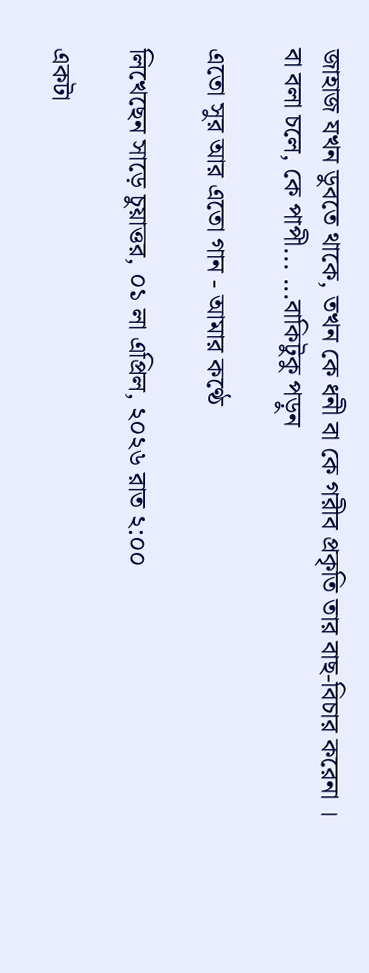জাহাজ যখন ডুবতে থাকে, তখন কে ধনী বা কে গরীব প্রকৃতি তার বাছ-বিচার করেনা ।
বা বলা চলে, কে পাপী... ...বাকিটুকু পড়ুন

এতো সুর আর এতো গান - আমার কণ্ঠে

লিখেছেন সাড়ে চুয়াত্তর, ০১ লা এপ্রিল, ২০২৬ রাত ২:০০

একটা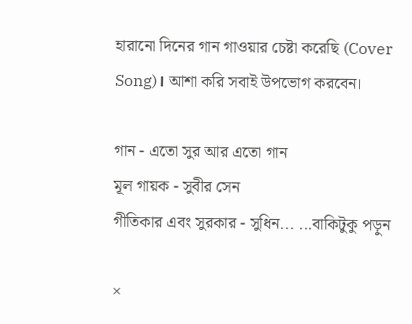হারানো দিনের গান গাওয়ার চেষ্টা করেছি (Cover Song)। আশা করি সবাই উপভোগ করবেন।

গান - এতো সুর আর এতো গান
মূল গায়ক - সুবীর সেন
গীতিকার এবং সুরকার - সুধিন... ...বাকিটুকু পড়ুন

×